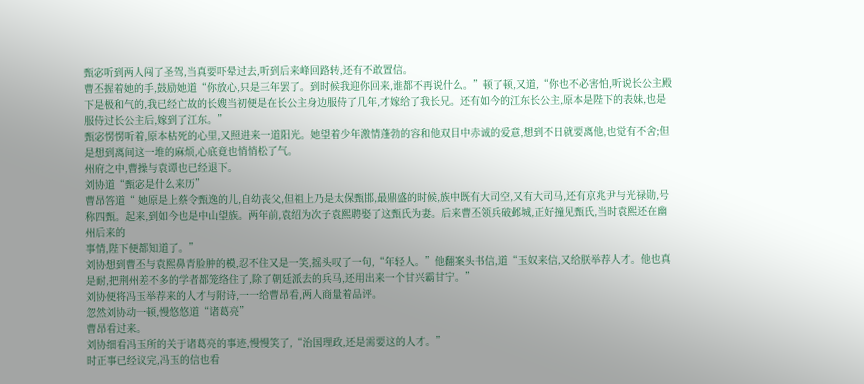甄宓听到两人闯了圣驾,当真要吓晕过去,听到后来峰回路转,还有不敢置信。
曹丕握着她的手,鼓励她道“你放心,只是三年罢了。到时候我迎你回来,谁都不再说什么。”顿了顿,又道,“你也不必害怕,听说长公主殿下是极和气的,我已经亡故的长嫂当初便是在长公主身边服侍了几年,才嫁给了我长兄。还有如今的江东长公主,原本是陛下的表妹,也是服侍过长公主后,嫁到了江东。”
甄宓愣愣听着,原本枯死的心里,又照进来一道阳光。她望着少年激情蓬勃的容和他双目中赤诚的爱意,想到不日就要离他,也觉有不舍;但是想到离间这一堆的麻烦,心底竟也悄悄松了气。
州府之中,曹操与袁谭也已经退下。
刘协道“甄宓是什么来历”
曹昂答道“ 她原是上蔡令甄逸的儿,自幼丧父,但祖上乃是太保甄邯,最鼎盛的时候,族中既有大司空,又有大司马,还有京兆尹与光禄勋,号称四甄。起来,到如今也是中山望族。两年前,袁绍为次子袁熙聘娶了这甄氏为妻。后来曹丕领兵破邺城,正好撞见甄氏,当时袁熙还在幽州后来的
事情,陛下便都知道了。”
刘协想到曹丕与袁熙鼻青脸肿的模,忍不住又是一笑,摇头叹了一句,“年轻人。”他翻案头书信,道“玉奴来信,又给朕举荐人才。他也真是耐,把荆州差不多的学者都笼络住了,除了朝廷派去的兵马,还用出来一个甘兴霸甘宁。”
刘协便将冯玉举荐来的人才与附诗,一一给曹昂看,两人商量着品评。
忽然刘协动一顿,慢悠悠道“诸葛亮”
曹昂看过来。
刘协细看冯玉所的关于诸葛亮的事迹,慢慢笑了,“治国理政,还是需要这的人才。”
时正事已经议完,冯玉的信也看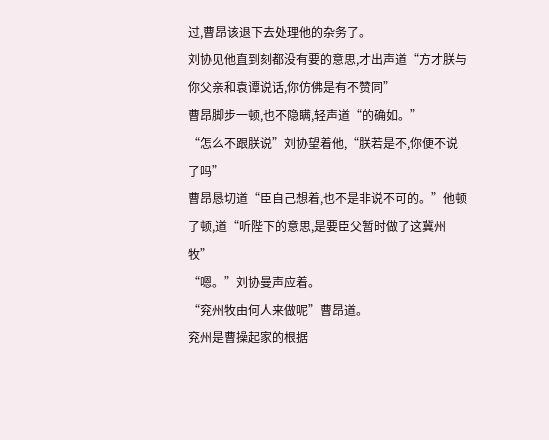过,曹昂该退下去处理他的杂务了。
刘协见他直到刻都没有要的意思,才出声道“方才朕与你父亲和袁谭说话,你仿佛是有不赞同”
曹昂脚步一顿,也不隐瞒,轻声道“的确如。”
“怎么不跟朕说”刘协望着他,“朕若是不,你便不说了吗”
曹昂恳切道“臣自己想着,也不是非说不可的。”他顿了顿,道“听陛下的意思,是要臣父暂时做了这冀州牧”
“嗯。”刘协曼声应着。
“兖州牧由何人来做呢”曹昂道。
兖州是曹操起家的根据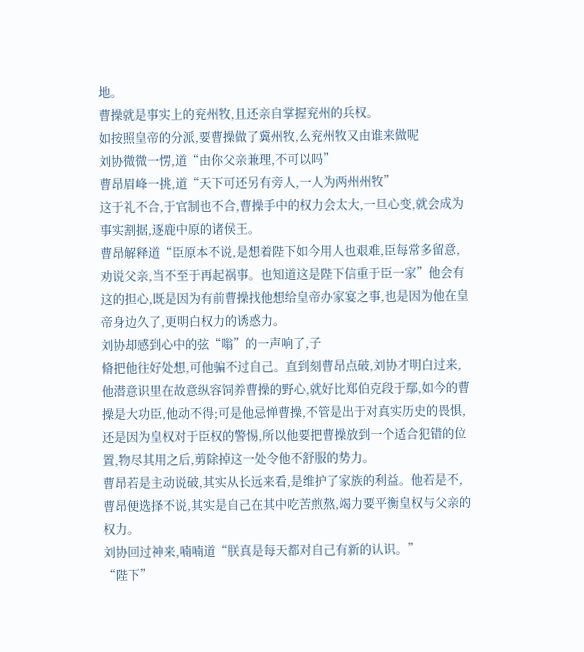地。
曹操就是事实上的兖州牧,且还亲自掌握兖州的兵权。
如按照皇帝的分派,要曹操做了冀州牧,么兖州牧又由谁来做呢
刘协微微一愣,道“由你父亲兼理,不可以吗”
曹昂眉峰一挑,道“天下可还另有旁人,一人为两州州牧”
这于礼不合,于官制也不合,曹操手中的权力会太大,一旦心变,就会成为事实割据,逐鹿中原的诸侯王。
曹昂解释道“臣原本不说,是想着陛下如今用人也艰难,臣每常多留意,劝说父亲,当不至于再起祸事。也知道这是陛下信重于臣一家”他会有这的担心,既是因为有前曹操找他想给皇帝办家宴之事,也是因为他在皇帝身边久了,更明白权力的诱惑力。
刘协却感到心中的弦“嗡”的一声响了,子
脩把他往好处想,可他骗不过自己。直到刻曹昂点破,刘协才明白过来,他潜意识里在故意纵容饲养曹操的野心,就好比郑伯克段于鄢,如今的曹操是大功臣,他动不得;可是他忌惮曹操,不管是出于对真实历史的畏惧,还是因为皇权对于臣权的警惕,所以他要把曹操放到一个适合犯错的位置,物尽其用之后,剪除掉这一处令他不舒服的势力。
曹昂若是主动说破,其实从长远来看,是维护了家族的利益。他若是不,曹昂便选择不说,其实是自己在其中吃苦煎熬,竭力要平衡皇权与父亲的权力。
刘协回过神来,喃喃道“朕真是每天都对自己有新的认识。”
“陛下”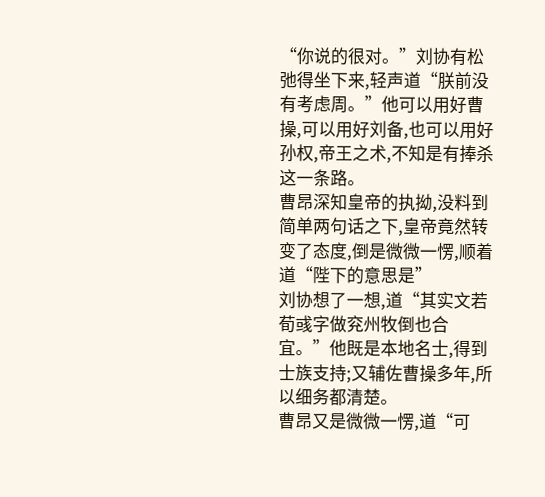“你说的很对。”刘协有松弛得坐下来,轻声道“朕前没有考虑周。”他可以用好曹操,可以用好刘备,也可以用好孙权,帝王之术,不知是有捧杀这一条路。
曹昂深知皇帝的执拗,没料到简单两句话之下,皇帝竟然转变了态度,倒是微微一愣,顺着道“陛下的意思是”
刘协想了一想,道“其实文若荀彧字做兖州牧倒也合宜。”他既是本地名士,得到士族支持;又辅佐曹操多年,所以细务都清楚。
曹昂又是微微一愣,道“可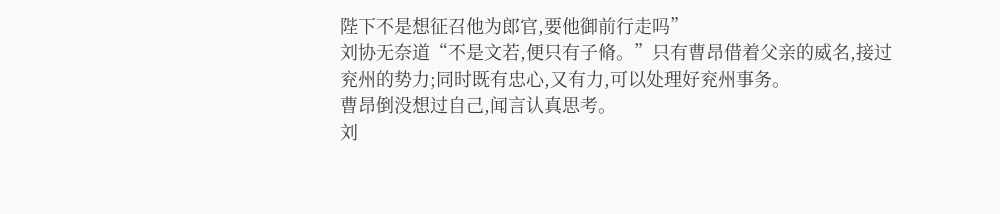陛下不是想征召他为郎官,要他御前行走吗”
刘协无奈道“不是文若,便只有子脩。”只有曹昂借着父亲的威名,接过兖州的势力;同时既有忠心,又有力,可以处理好兖州事务。
曹昂倒没想过自己,闻言认真思考。
刘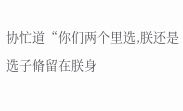协忙道“你们两个里选,朕还是选子脩留在朕身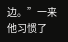边。”一来他习惯了